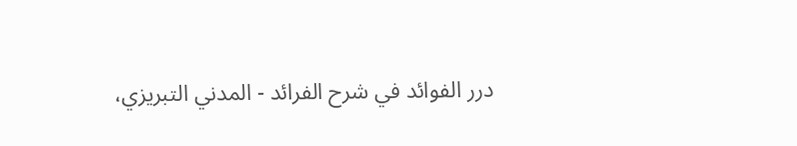درر الفوائد في شرح الفرائد - المدني التبريزي،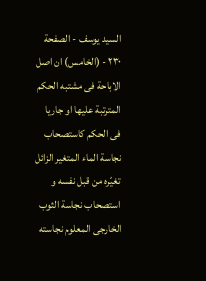السيد يوسف - الصفحة ٢٣٠ - (الخامس) ان اصل الاباحة فى مشتبه الحكم
المترتبة عليها او جاريا فى الحكم كاستصحاب نجاسة الماء المتغير الزائل تغيّره من قبل نفسه و استصحاب نجاسة الثوب الخارجى المعلوم نجاسته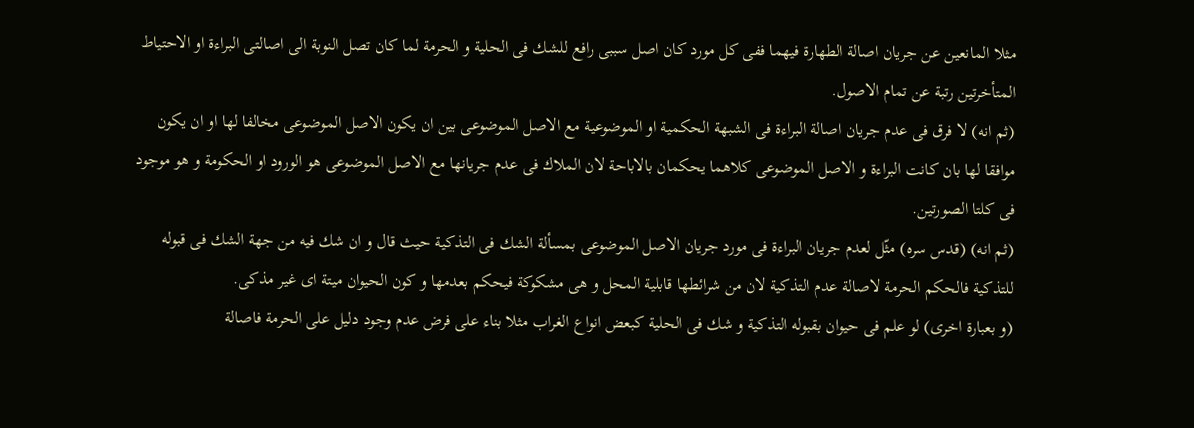مثلا المانعين عن جريان اصالة الطهارة فيهما ففى كل مورد كان اصل سببى رافع للشك فى الحلية و الحرمة لما كان تصل النوبة الى اصالتى البراءة او الاحتياط المتأخرتين رتبة عن تمام الاصول.
(ثم انه) لا فرق فى عدم جريان اصالة البراءة فى الشبهة الحكمية او الموضوعية مع الاصل الموضوعى بين ان يكون الاصل الموضوعى مخالفا لها او ان يكون موافقا لها بان كانت البراءة و الاصل الموضوعى كلاهما يحكمان بالاباحة لان الملاك فى عدم جريانها مع الاصل الموضوعى هو الورود او الحكومة و هو موجود فى كلتا الصورتين.
(ثم انه) (قدس سره) مثّل لعدم جريان البراءة فى مورد جريان الاصل الموضوعى بمسألة الشك فى التذكية حيث قال و ان شك فيه من جهة الشك فى قبوله للتذكية فالحكم الحرمة لاصالة عدم التذكية لان من شرائطها قابلية المحل و هى مشكوكة فيحكم بعدمها و كون الحيوان ميتة اى غير مذكى.
(و بعبارة اخرى) لو علم فى حيوان بقبوله التذكية و شك فى الحلية كبعض انواع الغراب مثلا بناء على فرض عدم وجود دليل على الحرمة فاصالة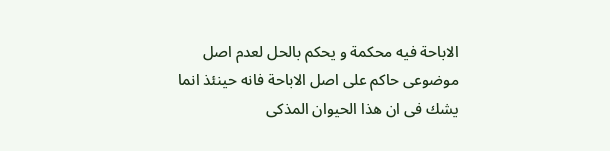الاباحة فيه محكمة و يحكم بالحل لعدم اصل موضوعى حاكم على اصل الاباحة فانه حينئذ انما يشك فى ان هذا الحيوان المذكى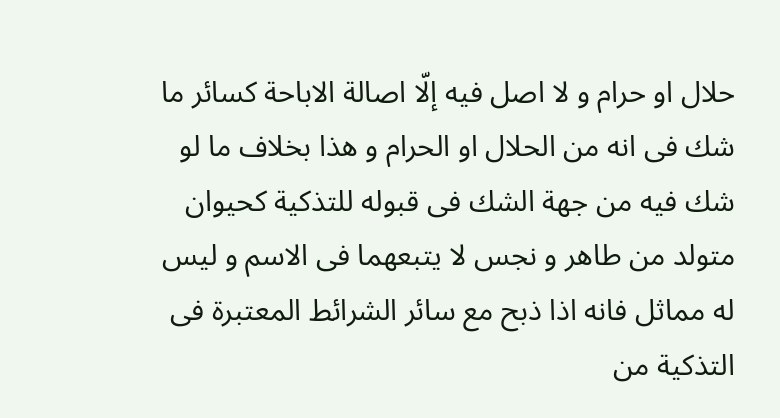حلال او حرام و لا اصل فيه إلّا اصالة الاباحة كسائر ما شك فى انه من الحلال او الحرام و هذا بخلاف ما لو شك فيه من جهة الشك فى قبوله للتذكية كحيوان متولد من طاهر و نجس لا يتبعهما فى الاسم و ليس له مماثل فانه اذا ذبح مع سائر الشرائط المعتبرة فى التذكية من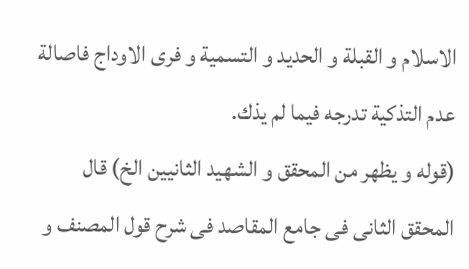الاسلام و القبلة و الحديد و التسمية و فرى الاوداج فاصالة عدم التذكية تدرجه فيما لم يذك.
(قوله و يظهر من المحقق و الشهيد الثانيين الخ) قال المحقق الثانى فى جامع المقاصد فى شرح قول المصنف و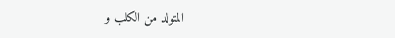المتولد من الكلب و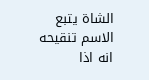الشاة يتبع الاسم تنقيحه انه اذا